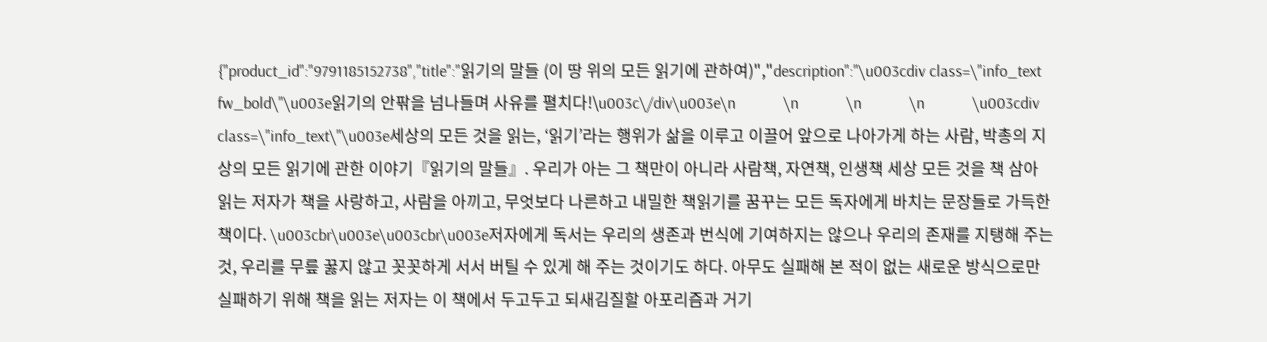{"product_id":"9791185152738","title":"읽기의 말들 (이 땅 위의 모든 읽기에 관하여)","description":"\u003cdiv class=\"info_text fw_bold\"\u003e읽기의 안팎을 넘나들며 사유를 펼치다!\u003c\/div\u003e\n            \n            \n            \n            \u003cdiv class=\"info_text\"\u003e세상의 모든 것을 읽는, ‘읽기’라는 행위가 삶을 이루고 이끌어 앞으로 나아가게 하는 사람, 박총의 지상의 모든 읽기에 관한 이야기『읽기의 말들』. 우리가 아는 그 책만이 아니라 사람책, 자연책, 인생책 세상 모든 것을 책 삼아 읽는 저자가 책을 사랑하고, 사람을 아끼고, 무엇보다 나른하고 내밀한 책읽기를 꿈꾸는 모든 독자에게 바치는 문장들로 가득한 책이다. \u003cbr\u003e\u003cbr\u003e저자에게 독서는 우리의 생존과 번식에 기여하지는 않으나 우리의 존재를 지탱해 주는 것, 우리를 무릎 꿇지 않고 꼿꼿하게 서서 버틸 수 있게 해 주는 것이기도 하다. 아무도 실패해 본 적이 없는 새로운 방식으로만 실패하기 위해 책을 읽는 저자는 이 책에서 두고두고 되새김질할 아포리즘과 거기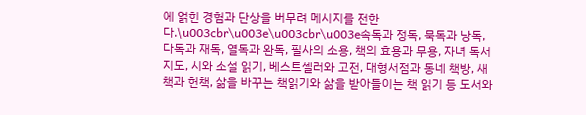에 얽힌 경험과 단상을 버무려 메시지를 전한다.\u003cbr\u003e\u003cbr\u003e속독과 정독, 묵독과 낭독, 다독과 재독, 열독과 완독, 필사의 소용, 책의 효용과 무용, 자녀 독서 지도, 시와 소설 읽기, 베스트셀러와 고전, 대형서점과 동네 책방, 새 책과 헌책, 삶을 바꾸는 책읽기와 삶을 받아들이는 책 읽기 등 도서와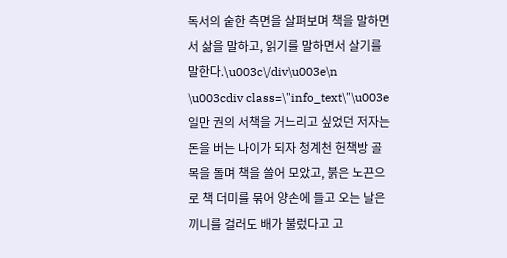독서의 숱한 측면을 살펴보며 책을 말하면서 삶을 말하고, 읽기를 말하면서 살기를 말한다.\u003c\/div\u003e\n            \u003cdiv class=\"info_text\"\u003e일만 권의 서책을 거느리고 싶었던 저자는 돈을 버는 나이가 되자 청계천 헌책방 골목을 돌며 책을 쓸어 모았고, 붉은 노끈으로 책 더미를 묶어 양손에 들고 오는 날은 끼니를 걸러도 배가 불렀다고 고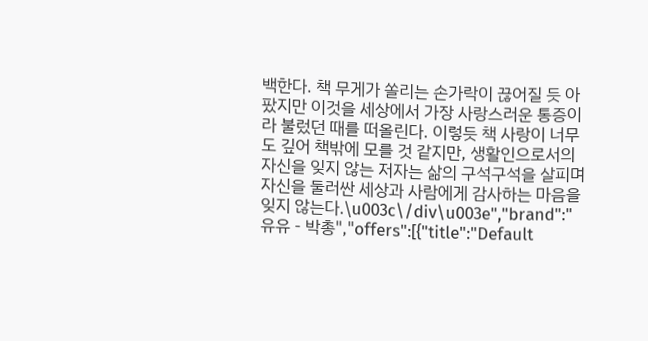백한다. 책 무게가 쏠리는 손가락이 끊어질 듯 아팠지만 이것을 세상에서 가장 사랑스러운 통증이라 불렀던 때를 떠올린다. 이렇듯 책 사랑이 너무도 깊어 책밖에 모를 것 같지만, 생활인으로서의 자신을 잊지 않는 저자는 삶의 구석구석을 살피며 자신을 둘러싼 세상과 사람에게 감사하는 마음을 잊지 않는다.\u003c\/div\u003e","brand":"유유 - 박총","offers":[{"title":"Default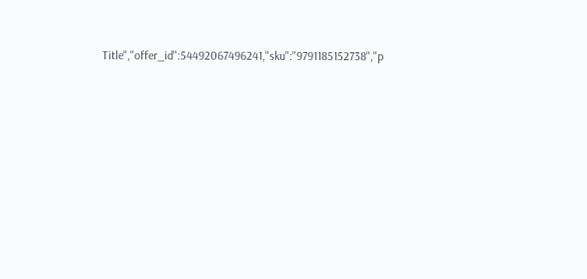Title","offer_id":54492067496241,"sku":"9791185152738","p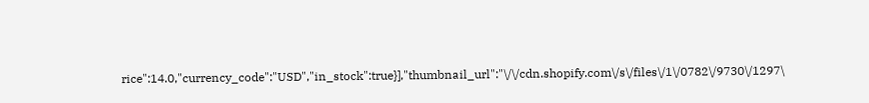rice":14.0,"currency_code":"USD","in_stock":true}],"thumbnail_url":"\/\/cdn.shopify.com\/s\/files\/1\/0782\/9730\/1297\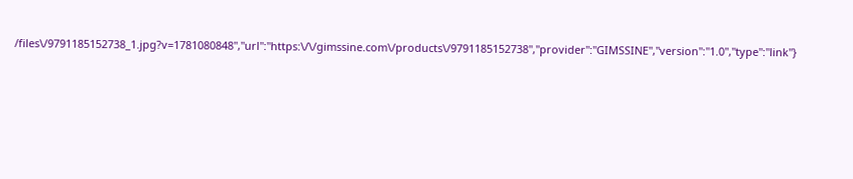/files\/9791185152738_1.jpg?v=1781080848","url":"https:\/\/gimssine.com\/products\/9791185152738","provider":"GIMSSINE","version":"1.0","type":"link"}